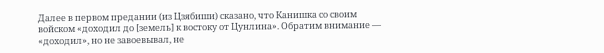Далее в первом предании (из Цзябиши) сказано, что Канишка со своим войском «доходил до [земель] к востоку от Цунлина». Обратим внимание — «доходил», но не завоевывал, не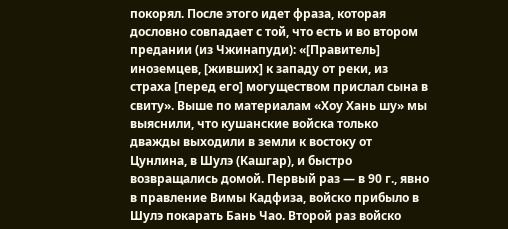покорял. После этого идет фраза, которая дословно совпадает с той, что есть и во втором предании (из Чжинапуди): «[Правитель] иноземцев, [живших] к западу от реки, из страха [перед его] могуществом прислал сына в свиту». Выше по материалам «Хоу Хань шу» мы выяснили, что кушанские войска только дважды выходили в земли к востоку от Цунлина, в Шулэ (Кашгар), и быстро возвращались домой. Первый раз — в 90 г., явно в правление Вимы Кадфиза, войско прибыло в Шулэ покарать Бань Чао. Второй раз войско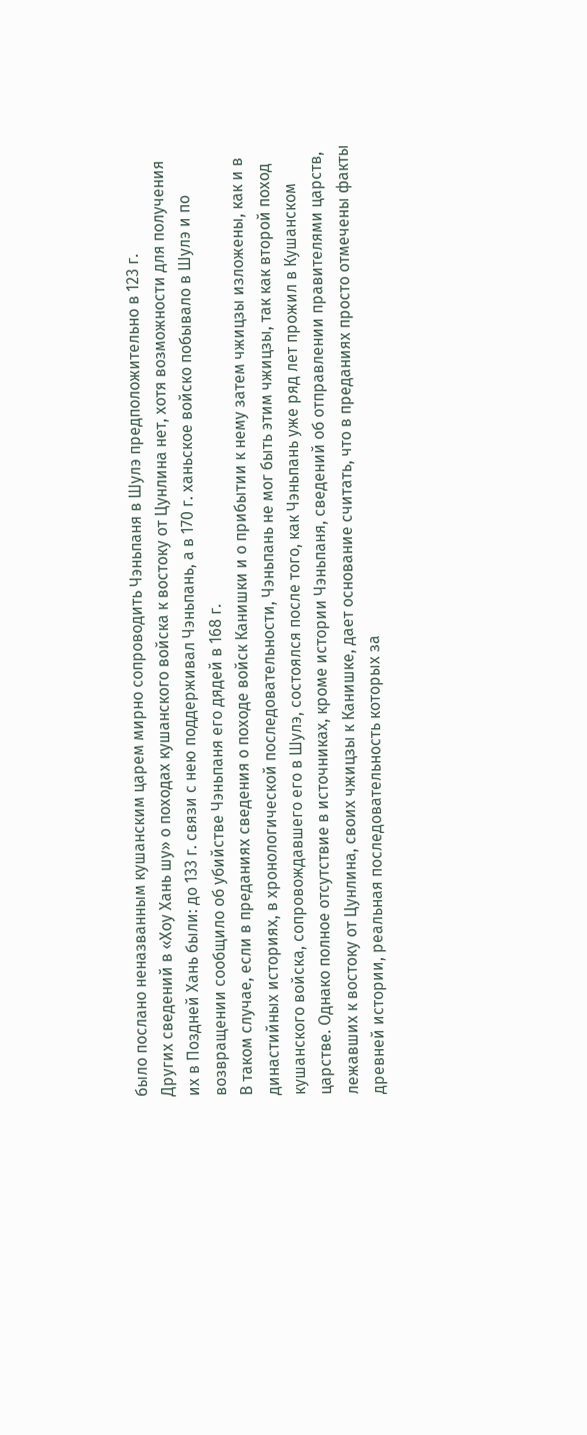было послано неназванным кушанским царем мирно сопроводить Чэньпаня в Шулэ предположительно в 123 г.
Других сведений в «Хоу Хань шу» о походах кушанского войска к востоку от Цунлина нет, хотя возможности для получения их в Поздней Хань были: до 133 г. связи с нею поддерживал Чэньпань, а в 170 г. ханьское войско побывало в Шулэ и по возвращении сообщило об убийстве Чэньпаня его дядей в 168 г.
В таком случае, если в преданиях сведения о походе войск Канишки и о прибытии к нему затем чжицзы изложены, как и в династийных историях, в хронологической последовательности, Чэньпань не мог быть этим чжицзы, так как второй поход кушанского войска, сопровождавшего его в Шулэ, состоялся после того, как Чэньпань уже ряд лет прожил в Кушанском царстве. Однако полное отсутствие в источниках, кроме истории Чэньпаня, сведений об отправлении правителями царств, лежавших к востоку от Цунлина, своих чжицзы к Канишке, дает основание считать, что в преданиях просто отмечены факты древней истории, реальная последовательность которых за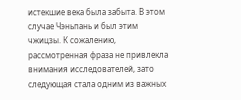истекшие века была забыта. В этом случае Чэньпань и был этим чжицзы. К сожалению, рассмотренная фраза не привлекла внимания исследователей, зато следующая стала одним из важных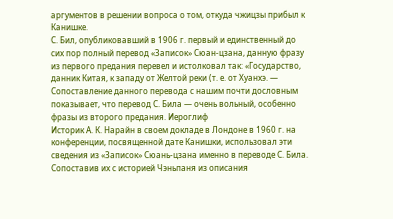аргументов в решении вопроса о том, откуда чжицзы прибыл к Канишке.
С. Бил, опубликовавший в 1906 г. первый и единственный до сих пор полный перевод «Записок» Сюан-цзана, данную фразу из первого предания перевел и истолковал так: «Государство, данник Китая, к западу от Желтой реки (т. е. от Хуанхэ. —
Сопоставление данного перевода с нашим почти дословным показывает, что перевод С. Била — очень вольный, особенно фразы из второго предания. Иероглиф
Историк А. К. Нарайн в своем докладе в Лондоне в 1960 г. на конференции, посвященной дате Канишки, использовал эти сведения из «Записок» Сюань-цзана именно в переводе С. Била. Сопоставив их с историей Чэньпаня из описания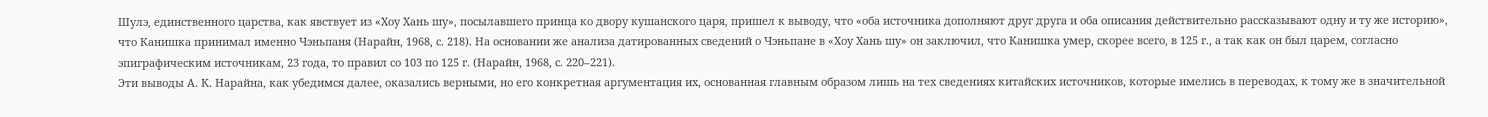Шулэ, единственного царства, как явствует из «Хоу Хань шу», посылавшего принца ко двору кушанского царя, пришел к выводу, что «оба источника дополняют друг друга и оба описания действительно рассказывают одну и ту же историю», что Канишка принимал именно Чэньпаня (Нарайн, 1968, с. 218). На основании же анализа датированных сведений о Чэньпане в «Хоу Хань шу» он заключил, что Канишка умер, скорее всего, в 125 г., а так как он был царем, согласно эпиграфическим источникам, 23 года, то правил со 103 по 125 г. (Нарайн, 1968, с. 220–221).
Эти выводы А. К. Нарайна, как убедимся далее, оказались верными, но его конкретная аргументация их, основанная главным образом лишь на тех сведениях китайских источников, которые имелись в переводах, к тому же в значительной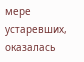мере устаревших, оказалась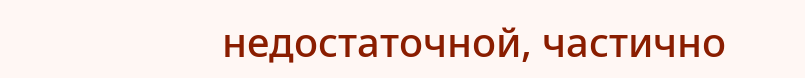недостаточной, частично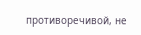противоречивой, не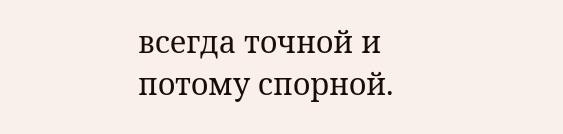всегда точной и потому спорной.